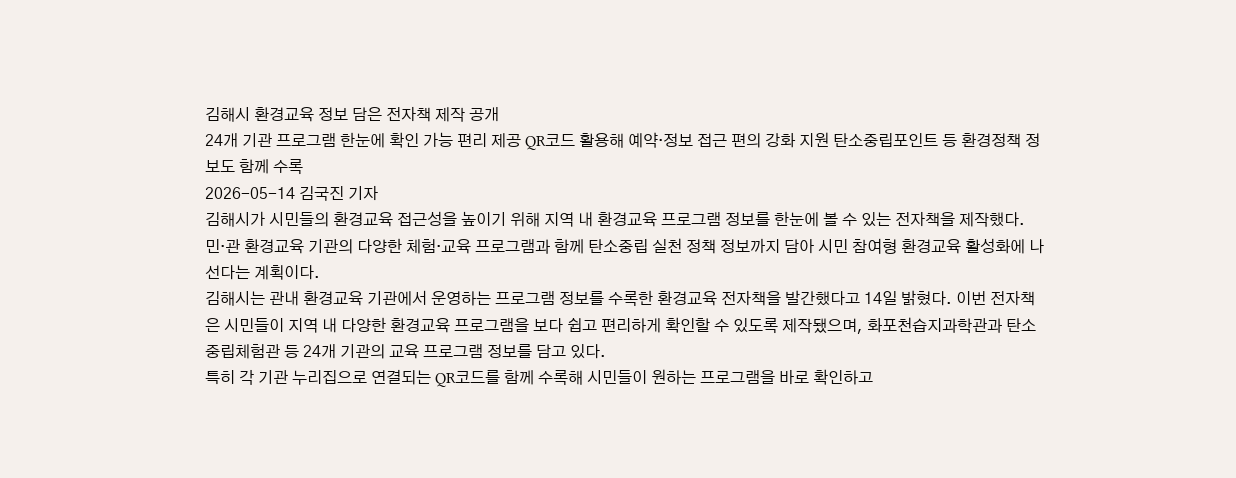김해시 환경교육 정보 담은 전자책 제작 공개
24개 기관 프로그램 한눈에 확인 가능 편리 제공 QR코드 활용해 예약·정보 접근 편의 강화 지원 탄소중립포인트 등 환경정책 정보도 함께 수록
2026-05-14 김국진 기자
김해시가 시민들의 환경교육 접근성을 높이기 위해 지역 내 환경교육 프로그램 정보를 한눈에 볼 수 있는 전자책을 제작했다. 민·관 환경교육 기관의 다양한 체험·교육 프로그램과 함께 탄소중립 실천 정책 정보까지 담아 시민 참여형 환경교육 활성화에 나선다는 계획이다.
김해시는 관내 환경교육 기관에서 운영하는 프로그램 정보를 수록한 환경교육 전자책을 발간했다고 14일 밝혔다. 이번 전자책은 시민들이 지역 내 다양한 환경교육 프로그램을 보다 쉽고 편리하게 확인할 수 있도록 제작됐으며, 화포천습지과학관과 탄소중립체험관 등 24개 기관의 교육 프로그램 정보를 담고 있다.
특히 각 기관 누리집으로 연결되는 QR코드를 함께 수록해 시민들이 원하는 프로그램을 바로 확인하고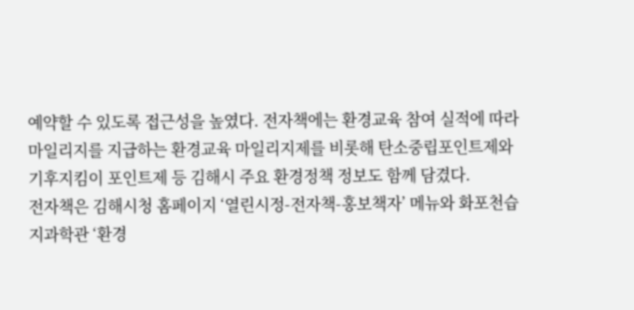예약할 수 있도록 접근성을 높였다. 전자책에는 환경교육 참여 실적에 따라 마일리지를 지급하는 환경교육 마일리지제를 비롯해 탄소중립포인트제와 기후지킴이 포인트제 등 김해시 주요 환경정책 정보도 함께 담겼다.
전자책은 김해시청 홈페이지 ‘열린시정-전자책-홍보책자’ 메뉴와 화포천습지과학관 ‘환경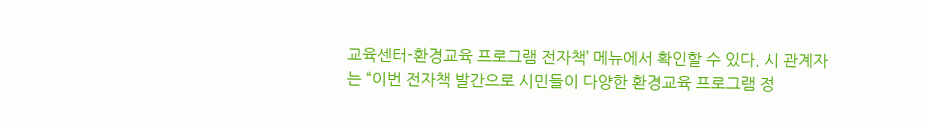교육센터-환경교육 프로그램 전자책’ 메뉴에서 확인할 수 있다. 시 관계자는 “이번 전자책 발간으로 시민들이 다양한 환경교육 프로그램 정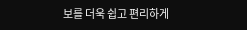보를 더욱 쉽고 편리하게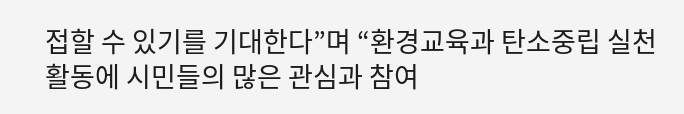접할 수 있기를 기대한다”며 “환경교육과 탄소중립 실천 활동에 시민들의 많은 관심과 참여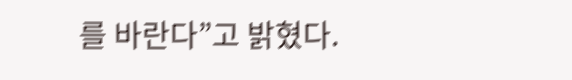를 바란다”고 밝혔다.